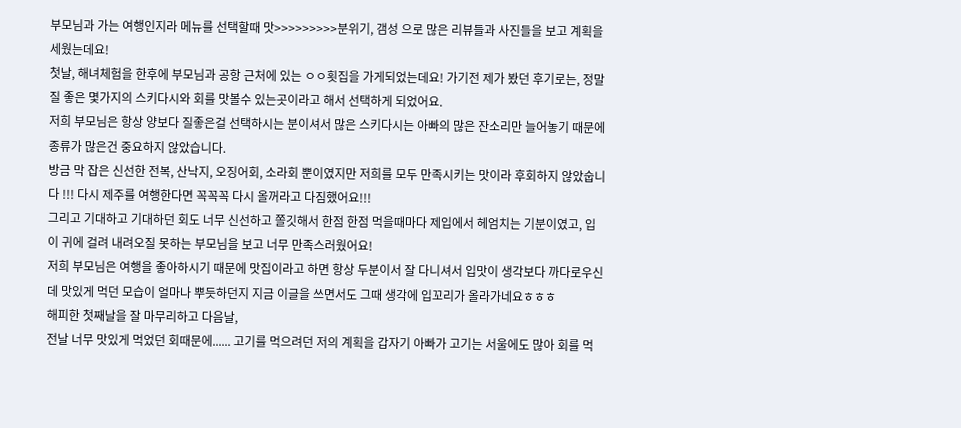부모님과 가는 여행인지라 메뉴를 선택할때 맛>>>>>>>>>분위기, 갬성 으로 많은 리뷰들과 사진들을 보고 계획을 세웠는데요!
첫날, 해녀체험을 한후에 부모님과 공항 근처에 있는 ㅇㅇ횟집을 가게되었는데요! 가기전 제가 봤던 후기로는, 정말 질 좋은 몇가지의 스키다시와 회를 맛볼수 있는곳이라고 해서 선택하게 되었어요.
저희 부모님은 항상 양보다 질좋은걸 선택하시는 분이셔서 많은 스키다시는 아빠의 많은 잔소리만 늘어놓기 때문에 종류가 많은건 중요하지 않았습니다.
방금 막 잡은 신선한 전복, 산낙지, 오징어회, 소라회 뿐이였지만 저희를 모두 만족시키는 맛이라 후회하지 않았숩니다 !!! 다시 제주를 여행한다면 꼭꼭꼭 다시 올꺼라고 다짐했어요!!!
그리고 기대하고 기대하던 회도 너무 신선하고 쫄깃해서 한점 한점 먹을때마다 제입에서 헤엄치는 기분이였고, 입이 귀에 걸려 내려오질 못하는 부모님을 보고 너무 만족스러웠어요!
저희 부모님은 여행을 좋아하시기 때문에 맛집이라고 하면 항상 두분이서 잘 다니셔서 입맛이 생각보다 까다로우신데 맛있게 먹던 모습이 얼마나 뿌듯하던지 지금 이글을 쓰면서도 그때 생각에 입꼬리가 올라가네요ㅎㅎㅎ
해피한 첫째날을 잘 마무리하고 다음날,
전날 너무 맛있게 먹었던 회때문에...... 고기를 먹으려던 저의 계획을 갑자기 아빠가 고기는 서울에도 많아 회를 먹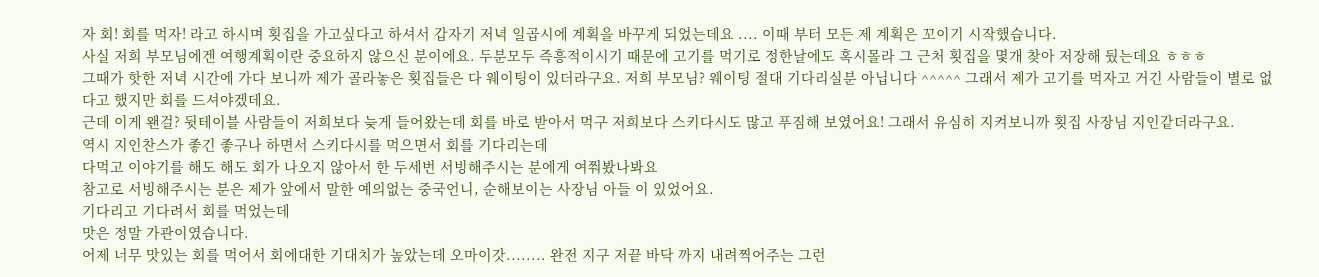자 회! 회를 먹자! 라고 하시며 횟집을 가고싶다고 하셔서 갑자기 저녁 일곱시에 계획을 바꾸게 되었는데요 .... 이때 부터 모든 제 계획은 꼬이기 시작했습니다.
사실 저희 부모님에겐 여행계획이란 중요하지 않으신 분이에요. 두분모두 즉흥적이시기 때문에 고기를 먹기로 정한날에도 혹시몰라 그 근처 횟집을 몇개 찾아 저장해 뒀는데요 ㅎㅎㅎ
그때가 핫한 저녁 시간에 가다 보니까 제가 골라놓은 횟집들은 다 웨이팅이 있더라구요. 저희 부모님? 웨이팅 절대 기다리실분 아닙니다 ^^^^^ 그래서 제가 고기를 먹자고 거긴 사람들이 별로 없다고 했지만 회를 드셔야겠데요.
근데 이게 왠걸? 뒷테이블 사람들이 저희보다 늦게 들어왔는데 회를 바로 받아서 먹구 저희보다 스키다시도 많고 푸짐해 보였어요! 그래서 유심히 지켜보니까 횟집 사장님 지인같더라구요.
역시 지인찬스가 좋긴 좋구나 하면서 스키다시를 먹으면서 회를 기다리는데
다먹고 이야기를 해도 해도 회가 나오지 않아서 한 두세번 서빙해주시는 분에게 여쭤봤나봐요
참고로 서빙해주시는 분은 제가 앞에서 말한 예의없는 중국언니, 순해보이는 사장님 아들 이 있었어요.
기다리고 기다려서 회를 먹었는데
맛은 정말 가관이였습니다.
어제 너무 맛있는 회를 먹어서 회에대한 기대치가 높았는데 오마이갓........ 완전 지구 저끝 바닥 까지 내려찍어주는 그런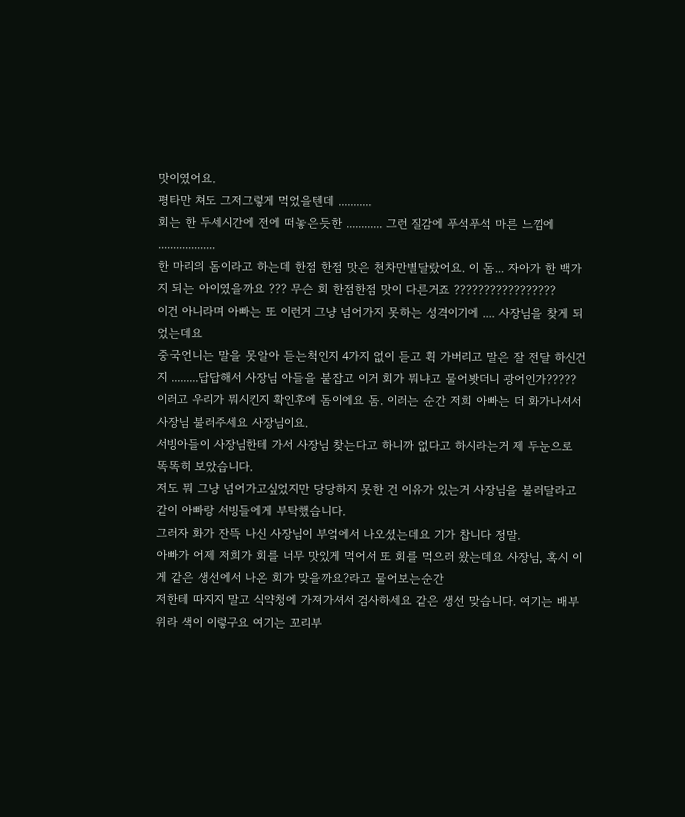맛이였어요.
평타만 쳐도 그저그렇게 먹었을텐데 ...........
회는 한 두세시간에 전에 떠놓은듯한 ............ 그런 질감에 푸석푸석 마른 느낌에 ...................
한 마리의 돔이라고 하는데 한점 한점 맛은 천차만별달랐어요. 이 돔... 자아가 한 백가지 되는 아이였을까요 ??? 무슨 회 한점한점 맛이 다른거죠 ?????????????????
이건 아니라며 아빠는 또 이런거 그냥 넘어가지 못하는 성격이기에 .... 사장님을 찾게 되었는데요
중국언니는 말을 못알아 듣는척인지 4가지 없이 듣고 휙 가버리고 말은 잘 전달 하신건지 .........답답해서 사장님 아들을 붙잡고 이거 회가 뭐냐고 물어봣더니 광어인가?????이러고 우리가 뭐시킨지 확인후에 돔이에요 돔. 이러는 순간 저희 아빠는 더 화가나셔서 사장님 불러주세요 사장님이요.
서빙아들이 사장님한테 가서 사장님 찾는다고 하니까 없다고 하시라는거 제 두눈으로 똑똑히 보았습니다.
저도 뭐 그냥 넘어가고싶었지만 당당하지 못한 건 이유가 있는거 사장님을 불러달라고 같이 아빠랑 서빙들에게 부탁했습니다.
그러자 화가 잔뜩 나신 사장님이 부엌에서 나오셨는데요 기가 찹니다 정말.
아빠가 어제 저희가 회를 너무 맛있게 먹어서 또 회를 먹으러 왔는데요 사장님, 혹시 이게 같은 생선에서 나온 회가 맞을까요?라고 물어보는순간
저한테 따지지 말고 식약청에 가져가셔서 검사하세요 같은 생선 맞습니다. 여기는 배부위라 색이 이렇구요 여기는 꼬리부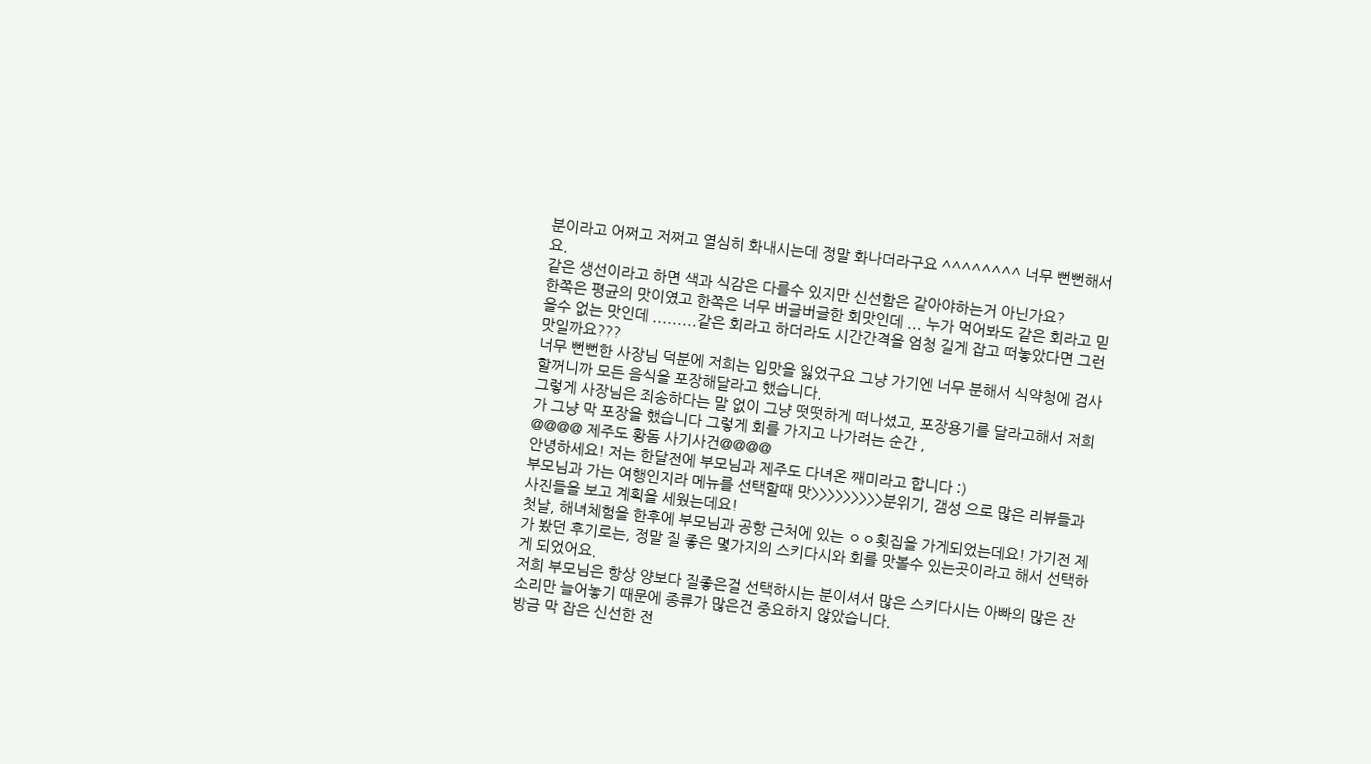분이라고 어쩌고 저쩌고 열심히 화내시는데 정말 화나더라구요 ^^^^^^^^ 너무 뻔뻔해서요.
같은 생선이라고 하면 색과 식감은 다를수 있지만 신선함은 같아야하는거 아닌가요?
한쪽은 평균의 맛이였고 한쪽은 너무 버글버글한 회맛인데 ... 누가 먹어봐도 같은 회라고 믿을수 없는 맛인데 .........같은 회라고 하더라도 시간간격을 엄청 길게 잡고 떠놓았다면 그런 맛일까요???
너무 뻔뻔한 사장님 덕분에 저희는 입맛을 잃었구요 그냥 가기엔 너무 분해서 식약청에 검사할꺼니까 모든 음식을 포장해달라고 했습니다.
그렇게 사장님은 죄송하다는 말 없이 그냥 떳떳하게 떠나셨고, 포장용기를 달라고해서 저희가 그냥 막 포장을 했습니다 그렇게 회를 가지고 나가려는 순간 ,
@@@@ 제주도 황돔 사기사건@@@@
안녕하세요! 저는 한달전에 부모님과 제주도 다녀온 째미라고 합니다 :)
부모님과 가는 여행인지라 메뉴를 선택할때 맛>>>>>>>>>분위기, 갬성 으로 많은 리뷰들과 사진들을 보고 계획을 세웠는데요!
첫날, 해녀체험을 한후에 부모님과 공항 근처에 있는 ㅇㅇ횟집을 가게되었는데요! 가기전 제가 봤던 후기로는, 정말 질 좋은 몇가지의 스키다시와 회를 맛볼수 있는곳이라고 해서 선택하게 되었어요.
저희 부모님은 항상 양보다 질좋은걸 선택하시는 분이셔서 많은 스키다시는 아빠의 많은 잔소리만 늘어놓기 때문에 종류가 많은건 중요하지 않았습니다.
방금 막 잡은 신선한 전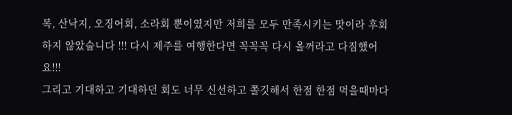복, 산낙지, 오징어회, 소라회 뿐이였지만 저희를 모두 만족시키는 맛이라 후회하지 않았숩니다 !!! 다시 제주를 여행한다면 꼭꼭꼭 다시 올꺼라고 다짐했어요!!!
그리고 기대하고 기대하던 회도 너무 신선하고 쫄깃해서 한점 한점 먹을때마다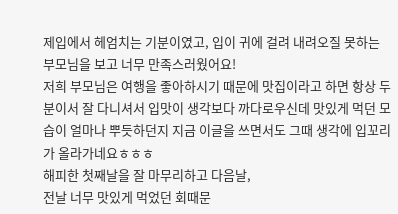제입에서 헤엄치는 기분이였고, 입이 귀에 걸려 내려오질 못하는 부모님을 보고 너무 만족스러웠어요!
저희 부모님은 여행을 좋아하시기 때문에 맛집이라고 하면 항상 두분이서 잘 다니셔서 입맛이 생각보다 까다로우신데 맛있게 먹던 모습이 얼마나 뿌듯하던지 지금 이글을 쓰면서도 그때 생각에 입꼬리가 올라가네요ㅎㅎㅎ
해피한 첫째날을 잘 마무리하고 다음날,
전날 너무 맛있게 먹었던 회때문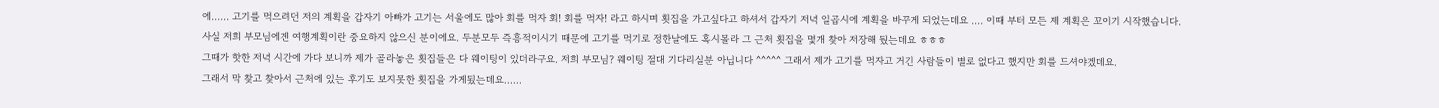에...... 고기를 먹으려던 저의 계획을 갑자기 아빠가 고기는 서울에도 많아 회를 먹자 회! 회를 먹자! 라고 하시며 횟집을 가고싶다고 하셔서 갑자기 저녁 일곱시에 계획을 바꾸게 되었는데요 .... 이때 부터 모든 제 계획은 꼬이기 시작했습니다.
사실 저희 부모님에겐 여행계획이란 중요하지 않으신 분이에요. 두분모두 즉흥적이시기 때문에 고기를 먹기로 정한날에도 혹시몰라 그 근처 횟집을 몇개 찾아 저장해 뒀는데요 ㅎㅎㅎ
그때가 핫한 저녁 시간에 가다 보니까 제가 골라놓은 횟집들은 다 웨이팅이 있더라구요. 저희 부모님? 웨이팅 절대 기다리실분 아닙니다 ^^^^^ 그래서 제가 고기를 먹자고 거긴 사람들이 별로 없다고 했지만 회를 드셔야겠데요.
그래서 막 찾고 찾아서 근처에 있는 후기도 보지못한 횟집을 가게됬는데요......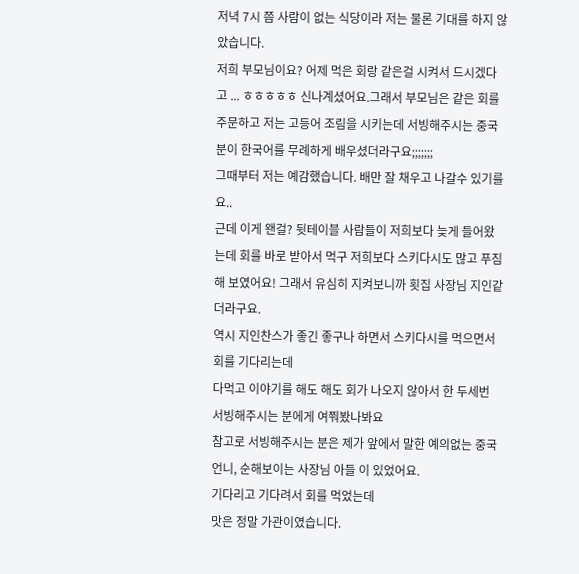저녁 7시 쯤 사람이 없는 식당이라 저는 물론 기대를 하지 않았습니다.
저희 부모님이요? 어제 먹은 회랑 같은걸 시켜서 드시겠다고 ... ㅎㅎㅎㅎㅎ 신나계셨어요.그래서 부모님은 같은 회를 주문하고 저는 고등어 조림을 시키는데 서빙해주시는 중국분이 한국어를 무례하게 배우셨더라구요;;;;;;;
그때부터 저는 예감했습니다. 배만 잘 채우고 나갈수 있기를요..
근데 이게 왠걸? 뒷테이블 사람들이 저희보다 늦게 들어왔는데 회를 바로 받아서 먹구 저희보다 스키다시도 많고 푸짐해 보였어요! 그래서 유심히 지켜보니까 횟집 사장님 지인같더라구요.
역시 지인찬스가 좋긴 좋구나 하면서 스키다시를 먹으면서 회를 기다리는데
다먹고 이야기를 해도 해도 회가 나오지 않아서 한 두세번 서빙해주시는 분에게 여쭤봤나봐요
참고로 서빙해주시는 분은 제가 앞에서 말한 예의없는 중국언니, 순해보이는 사장님 아들 이 있었어요.
기다리고 기다려서 회를 먹었는데
맛은 정말 가관이였습니다.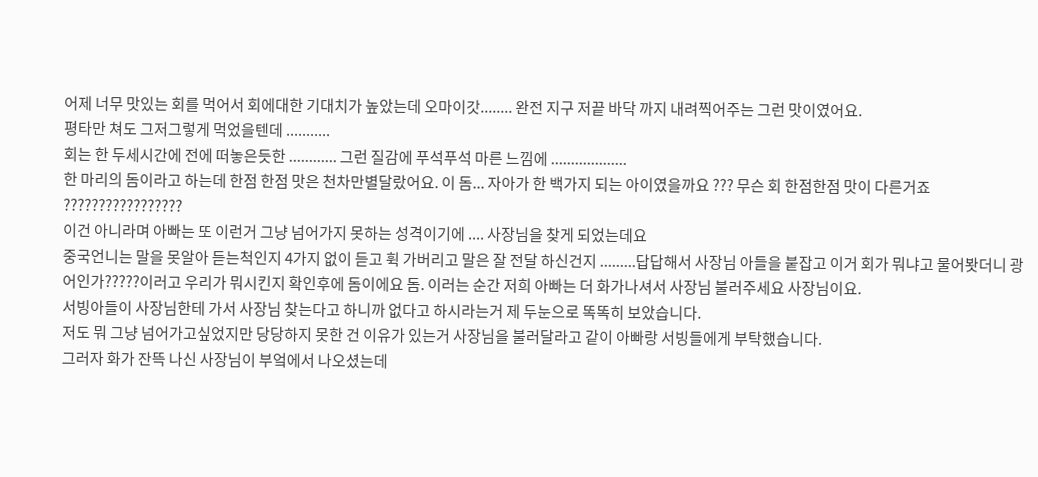어제 너무 맛있는 회를 먹어서 회에대한 기대치가 높았는데 오마이갓........ 완전 지구 저끝 바닥 까지 내려찍어주는 그런 맛이였어요.
평타만 쳐도 그저그렇게 먹었을텐데 ...........
회는 한 두세시간에 전에 떠놓은듯한 ............ 그런 질감에 푸석푸석 마른 느낌에 ...................
한 마리의 돔이라고 하는데 한점 한점 맛은 천차만별달랐어요. 이 돔... 자아가 한 백가지 되는 아이였을까요 ??? 무슨 회 한점한점 맛이 다른거죠 ?????????????????
이건 아니라며 아빠는 또 이런거 그냥 넘어가지 못하는 성격이기에 .... 사장님을 찾게 되었는데요
중국언니는 말을 못알아 듣는척인지 4가지 없이 듣고 휙 가버리고 말은 잘 전달 하신건지 .........답답해서 사장님 아들을 붙잡고 이거 회가 뭐냐고 물어봣더니 광어인가?????이러고 우리가 뭐시킨지 확인후에 돔이에요 돔. 이러는 순간 저희 아빠는 더 화가나셔서 사장님 불러주세요 사장님이요.
서빙아들이 사장님한테 가서 사장님 찾는다고 하니까 없다고 하시라는거 제 두눈으로 똑똑히 보았습니다.
저도 뭐 그냥 넘어가고싶었지만 당당하지 못한 건 이유가 있는거 사장님을 불러달라고 같이 아빠랑 서빙들에게 부탁했습니다.
그러자 화가 잔뜩 나신 사장님이 부엌에서 나오셨는데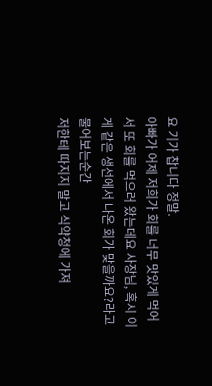요 기가 찹니다 정말.
아빠가 어제 저희가 회를 너무 맛있게 먹어서 또 회를 먹으러 왔는데요 사장님, 혹시 이게 같은 생선에서 나온 회가 맞을까요?라고 물어보는순간
저한테 따지지 말고 식약청에 가져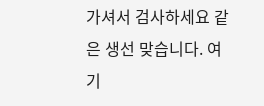가셔서 검사하세요 같은 생선 맞습니다. 여기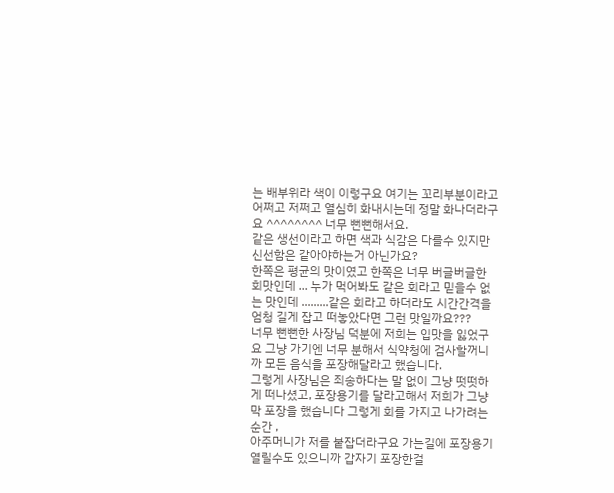는 배부위라 색이 이렇구요 여기는 꼬리부분이라고 어쩌고 저쩌고 열심히 화내시는데 정말 화나더라구요 ^^^^^^^^ 너무 뻔뻔해서요.
같은 생선이라고 하면 색과 식감은 다를수 있지만 신선함은 같아야하는거 아닌가요?
한쪽은 평균의 맛이였고 한쪽은 너무 버글버글한 회맛인데 ... 누가 먹어봐도 같은 회라고 믿을수 없는 맛인데 .........같은 회라고 하더라도 시간간격을 엄청 길게 잡고 떠놓았다면 그런 맛일까요???
너무 뻔뻔한 사장님 덕분에 저희는 입맛을 잃었구요 그냥 가기엔 너무 분해서 식약청에 검사할꺼니까 모든 음식을 포장해달라고 했습니다.
그렇게 사장님은 죄송하다는 말 없이 그냥 떳떳하게 떠나셨고, 포장용기를 달라고해서 저희가 그냥 막 포장을 했습니다 그렇게 회를 가지고 나가려는 순간 ,
아주머니가 저를 붙잡더라구요 가는길에 포장용기 열릴수도 있으니까 갑자기 포장한걸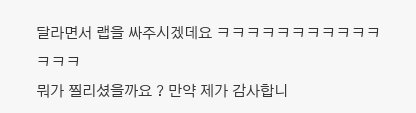달라면서 랩을 싸주시겠데요 ㅋㅋㅋㅋㅋㅋㅋㅋㅋㅋㅋㅋㅋㅋ
뭐가 찔리셨을까요 ? 만약 제가 감사합니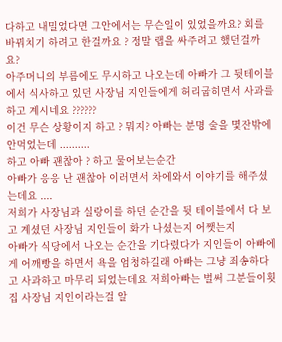다하고 내밀었다면 그안에서는 무슨일이 있었을까요? 회를 바꿔치기 하려고 한걸까요 ? 정말 랩을 싸주려고 했던걸까요?
아주머니의 부름에도 무시하고 나오는데 아빠가 그 뒷테이블에서 식사하고 있던 사장님 지인들에게 허리굽히면서 사과를 하고 계시네요 ??????
이건 무슨 상황이지 하고 ? 뭐지? 아빠는 분명 술을 몇잔밖에 안먹었는데 ..........
하고 아빠 괜찮아 ? 하고 물어보는순간
아빠가 응응 난 괜찮아 이러면서 차에와서 이야기를 해주셨는데요 ....
저희가 사장님과 실랑이를 하던 순간을 뒷 테이블에서 다 보고 계셨던 사장님 지인들이 화가 나셨는지 어쨋는지
아빠가 식당에서 나오는 순간을 기다렸다가 지인들이 아빠에게 어깨빵을 하면서 욕을 엄청하길래 아빠는 그냥 죄송하다고 사과하고 마무리 되었는데요 저희아빠는 벌써 그분들이횟집 사장님 지인이라는걸 알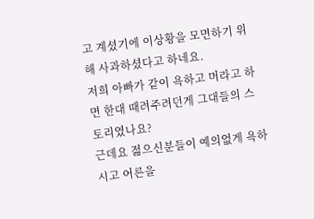고 계셨기에 이상황을 모면하기 위해 사과하셨다고 하네요.
저희 아빠가 같이 욕하고 머라고 하면 한대 때려주려던게 그대들의 스토리였나요?
근데요 젊으신분들이 예의없게 욕하시고 어른을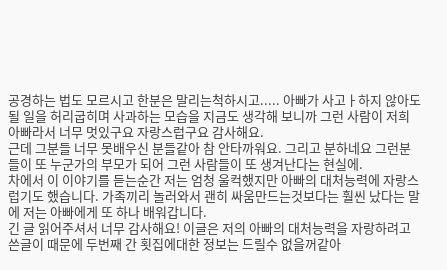공경하는 법도 모르시고 한분은 말리는척하시고..... 아빠가 사고ㅏ하지 않아도 될 일을 허리굽히며 사과하는 모습을 지금도 생각해 보니까 그런 사람이 저희 아빠라서 너무 멋있구요 자랑스럽구요 감사해요.
근데 그분들 너무 못배우신 분들같아 참 안타까워요. 그리고 분하네요 그런분들이 또 누군가의 부모가 되어 그런 사람들이 또 생겨난다는 현실에.
차에서 이 이야기를 듣는순간 저는 엄청 울컥했지만 아빠의 대처능력에 자랑스럽기도 했습니다. 가족끼리 놀러와서 괜히 싸움만드는것보다는 훨씬 났다는 말에 저는 아빠에게 또 하나 배워갑니다.
긴 글 읽어주셔서 너무 감사해요! 이글은 저의 아빠의 대처능력을 자랑하려고 쓴글이 때문에 두번째 간 횟집에대한 정보는 드릴수 없을꺼같아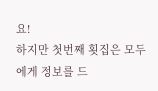요!
하지만 첫번째 횟집은 모두에게 정보를 드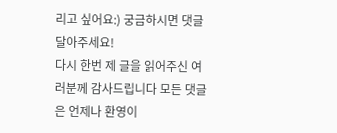리고 싶어요:) 궁금하시면 댓글 달아주세요!
다시 한번 제 글을 읽어주신 여러분께 감사드립니다 모든 댓글은 언제나 환영이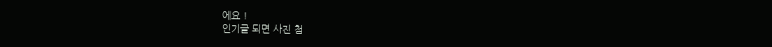에요 !
인기글 되면 사진 첨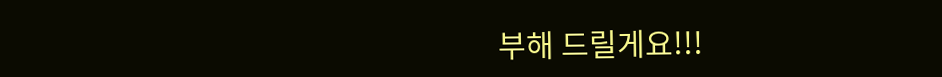부해 드릴게요!!!